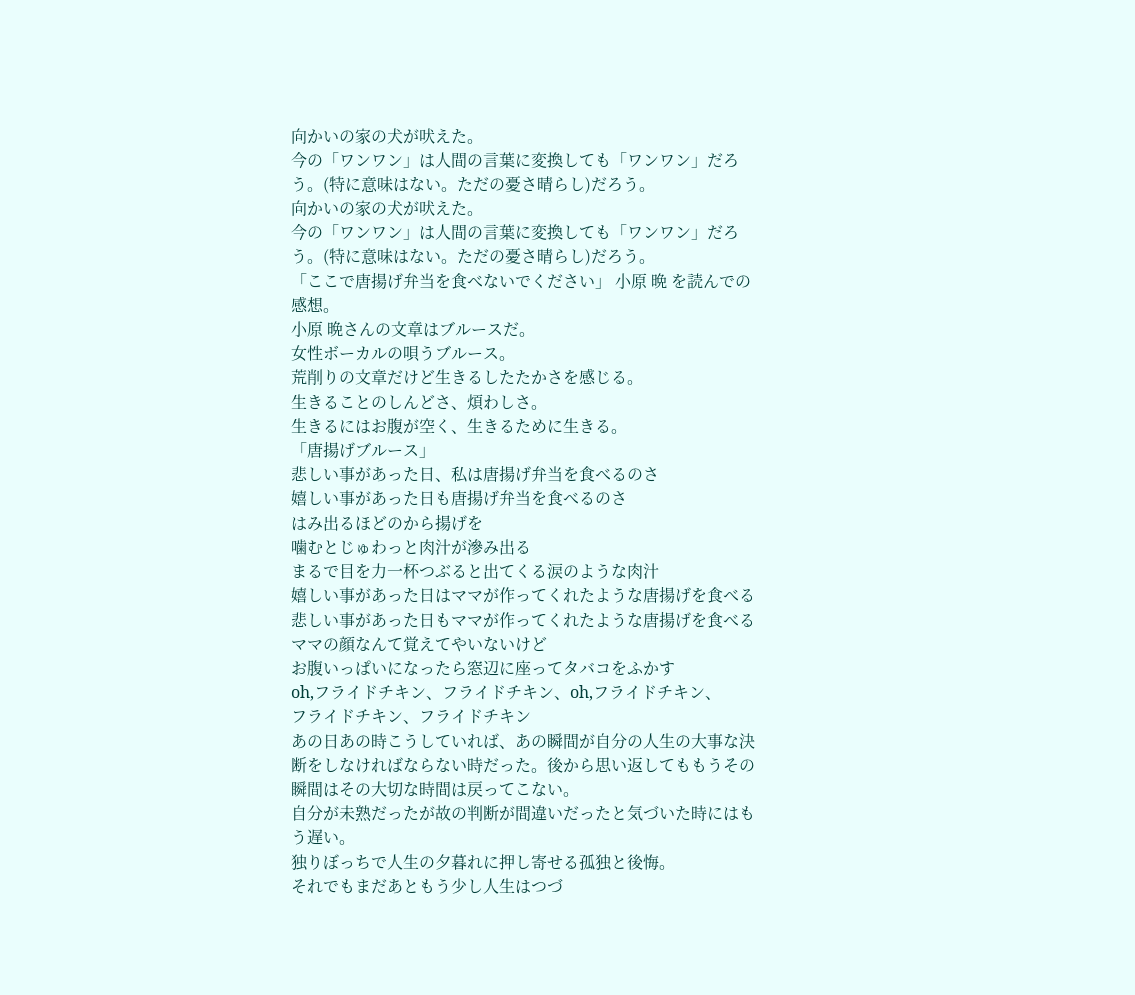向かいの家の犬が吠えた。
今の「ワンワン」は人間の言葉に変換しても「ワンワン」だろう。(特に意味はない。ただの憂さ晴らし)だろう。
向かいの家の犬が吠えた。
今の「ワンワン」は人間の言葉に変換しても「ワンワン」だろう。(特に意味はない。ただの憂さ晴らし)だろう。
「ここで唐揚げ弁当を食べないでください」 小原 晩 を読んでの感想。
小原 晩さんの文章はブルースだ。
女性ボーカルの唄うブルース。
荒削りの文章だけど生きるしたたかさを感じる。
生きることのしんどさ、煩わしさ。
生きるにはお腹が空く、生きるために生きる。
「唐揚げブルース」
悲しい事があった日、私は唐揚げ弁当を食べるのさ
嬉しい事があった日も唐揚げ弁当を食べるのさ
はみ出るほどのから揚げを
噛むとじゅわっと肉汁が滲み出る
まるで目を力一杯つぶると出てくる涙のような肉汁
嬉しい事があった日はママが作ってくれたような唐揚げを食べる
悲しい事があった日もママが作ってくれたような唐揚げを食べる
ママの顔なんて覚えてやいないけど
お腹いっぱいになったら窓辺に座ってタバコをふかす
oh,フライドチキン、フライドチキン、oh,フライドチキン、
フライドチキン、フライドチキン
あの日あの時こうしていれば、あの瞬間が自分の人生の大事な決断をしなければならない時だった。後から思い返してももうその瞬間はその大切な時間は戻ってこない。
自分が未熟だったが故の判断が間違いだったと気づいた時にはもう遅い。
独りぼっちで人生の夕暮れに押し寄せる孤独と後悔。
それでもまだあともう少し人生はつづ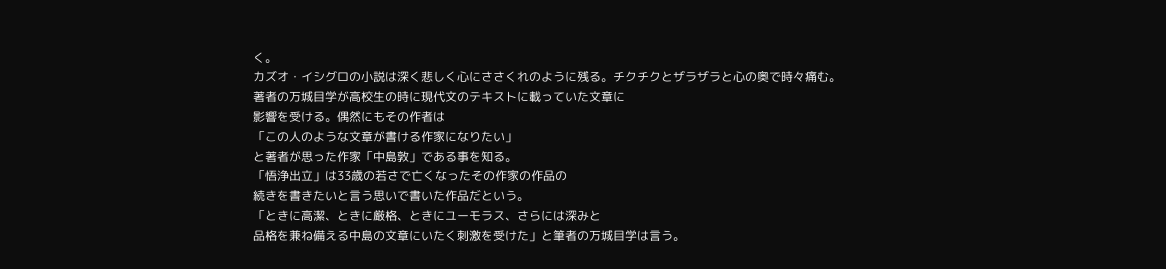く。
カズオ・イシグロの小説は深く悲しく心にささくれのように残る。チクチクとザラザラと心の奥で時々痛む。
著者の万城目学が高校生の時に現代文のテキストに載っていた文章に
影響を受ける。偶然にもその作者は
「この人のような文章が書ける作家になりたい」
と著者が思った作家「中島敦」である事を知る。
「悟浄出立」は33歳の若さで亡くなったその作家の作品の
続きを書きたいと言う思いで書いた作品だという。
「ときに高潔、ときに厳格、ときにユーモラス、さらには深みと
品格を兼ね備える中島の文章にいたく刺激を受けた」と筆者の万城目学は言う。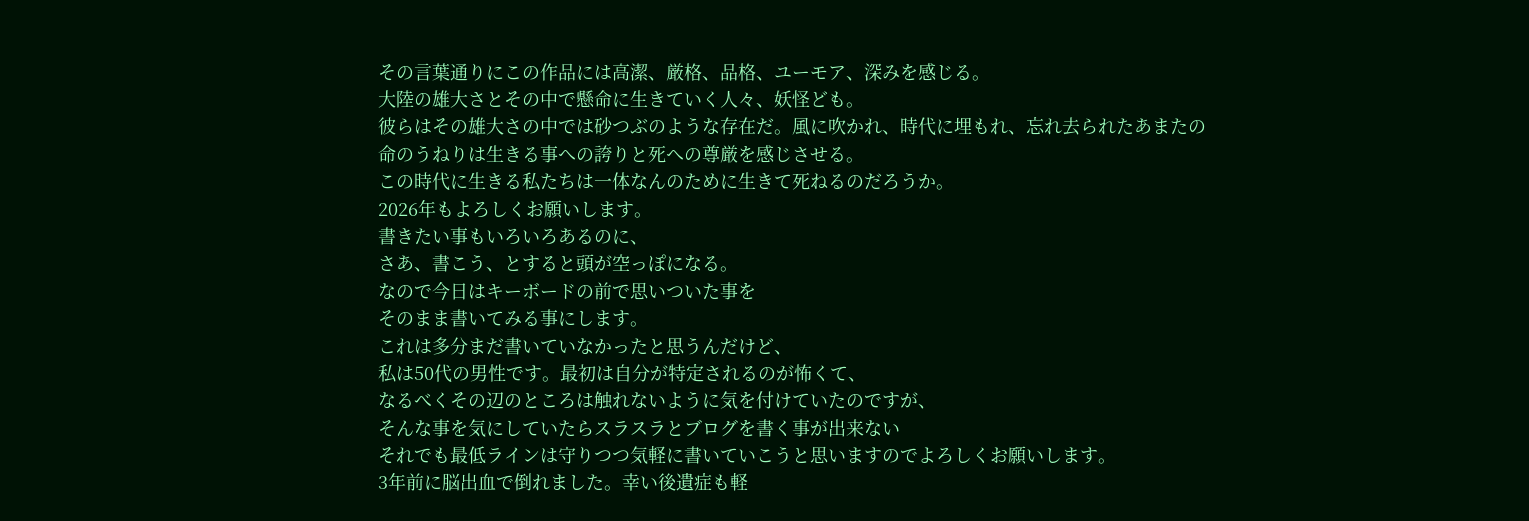その言葉通りにこの作品には高潔、厳格、品格、ユーモア、深みを感じる。
大陸の雄大さとその中で懸命に生きていく人々、妖怪ども。
彼らはその雄大さの中では砂つぶのような存在だ。風に吹かれ、時代に埋もれ、忘れ去られたあまたの命のうねりは生きる事への誇りと死への尊厳を感じさせる。
この時代に生きる私たちは一体なんのために生きて死ねるのだろうか。
2026年もよろしくお願いします。
書きたい事もいろいろあるのに、
さあ、書こう、とすると頭が空っぽになる。
なので今日はキーボードの前で思いついた事を
そのまま書いてみる事にします。
これは多分まだ書いていなかったと思うんだけど、
私は50代の男性です。最初は自分が特定されるのが怖くて、
なるべくその辺のところは触れないように気を付けていたのですが、
そんな事を気にしていたらスラスラとブログを書く事が出来ない
それでも最低ラインは守りつつ気軽に書いていこうと思いますのでよろしくお願いします。
3年前に脳出血で倒れました。幸い後遺症も軽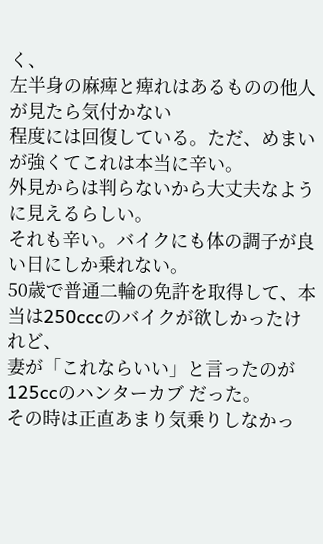く、
左半身の麻痺と痺れはあるものの他人が見たら気付かない
程度には回復している。ただ、めまいが強くてこれは本当に辛い。
外見からは判らないから大丈夫なように見えるらしい。
それも辛い。バイクにも体の調子が良い日にしか乗れない。
50歳で普通二輪の免許を取得して、本当は250cccのバイクが欲しかったけれど、
妻が「これならいい」と言ったのが125ccのハンターカブ だった。
その時は正直あまり気乗りしなかっ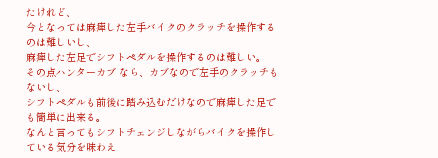たけれど、
今となっては麻痺した左手バイクのクラッチを操作するのは難しいし、
麻痺した左足でシフトペダルを操作するのは難しい。
その点ハンターカブ なら、カブなので左手のクラッチもないし、
シフトペダルも前後に踏み込むだけなので麻痺した足でも簡単に出来る。
なんと言ってもシフトチェンジしながらバイクを操作している気分を味わえ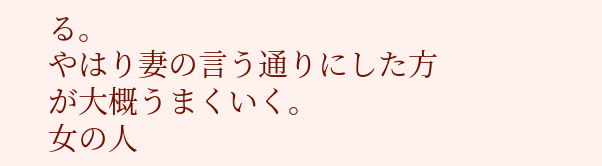る。
やはり妻の言う通りにした方が大概うまくいく。
女の人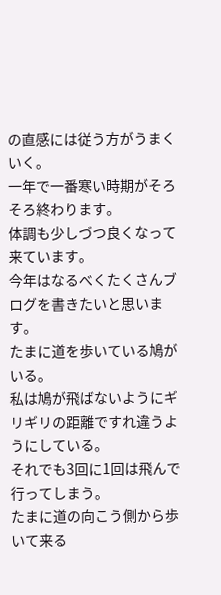の直感には従う方がうまくいく。
一年で一番寒い時期がそろそろ終わります。
体調も少しづつ良くなって来ています。
今年はなるべくたくさんブログを書きたいと思います。
たまに道を歩いている鳩がいる。
私は鳩が飛ばないようにギリギリの距離ですれ違うようにしている。
それでも3回に1回は飛んで行ってしまう。
たまに道の向こう側から歩いて来る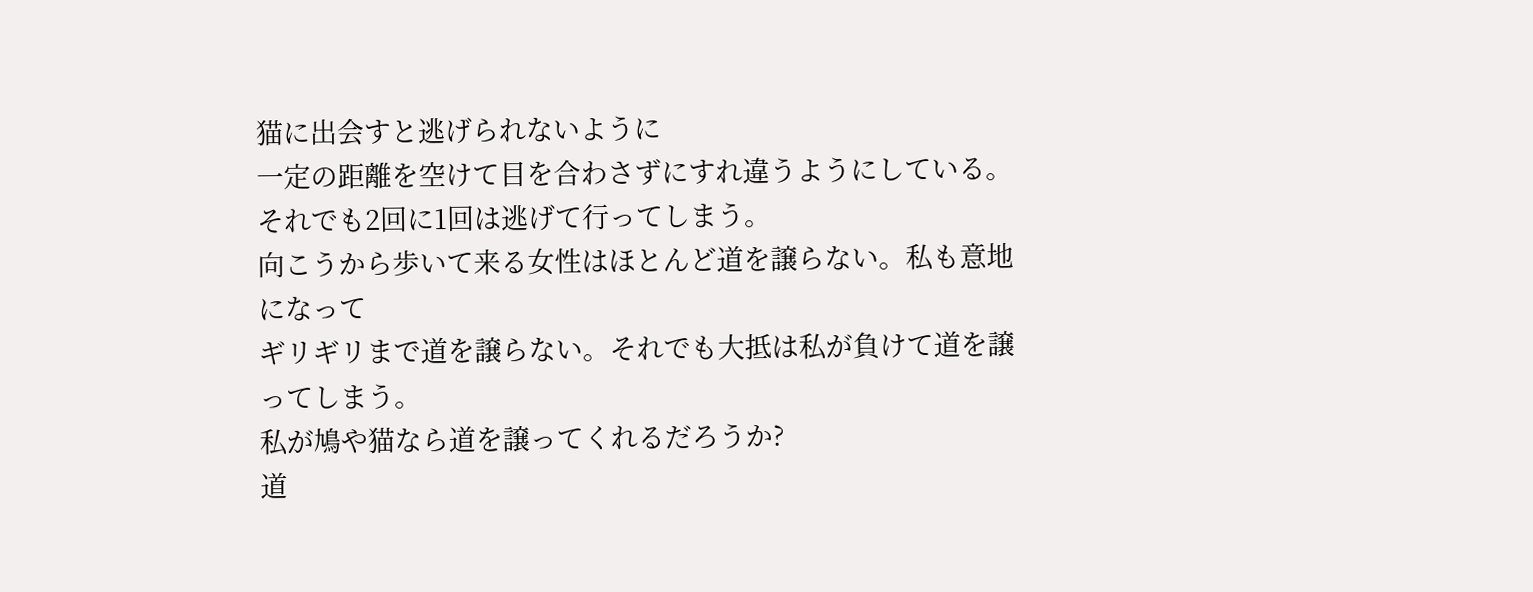猫に出会すと逃げられないように
一定の距離を空けて目を合わさずにすれ違うようにしている。
それでも2回に1回は逃げて行ってしまう。
向こうから歩いて来る女性はほとんど道を譲らない。私も意地になって
ギリギリまで道を譲らない。それでも大抵は私が負けて道を譲ってしまう。
私が鳩や猫なら道を譲ってくれるだろうか?
道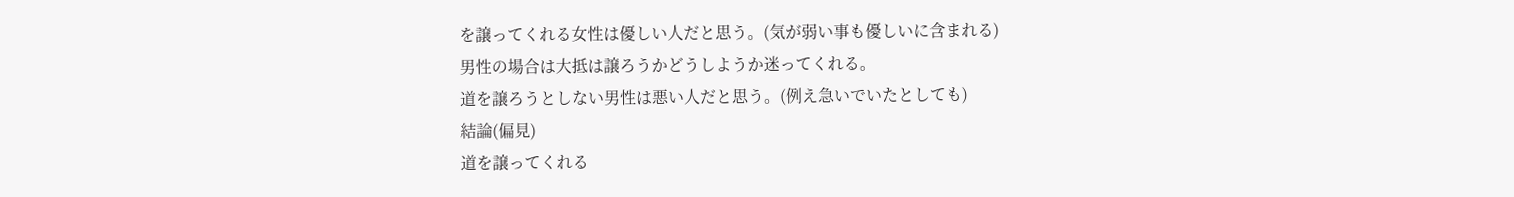を譲ってくれる女性は優しい人だと思う。(気が弱い事も優しいに含まれる)
男性の場合は大抵は譲ろうかどうしようか迷ってくれる。
道を譲ろうとしない男性は悪い人だと思う。(例え急いでいたとしても)
結論(偏見)
道を譲ってくれる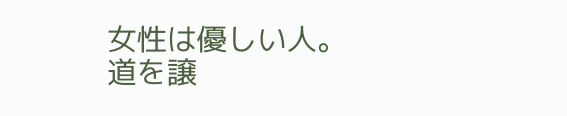女性は優しい人。
道を譲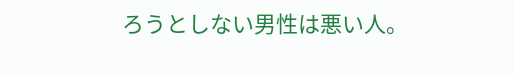ろうとしない男性は悪い人。